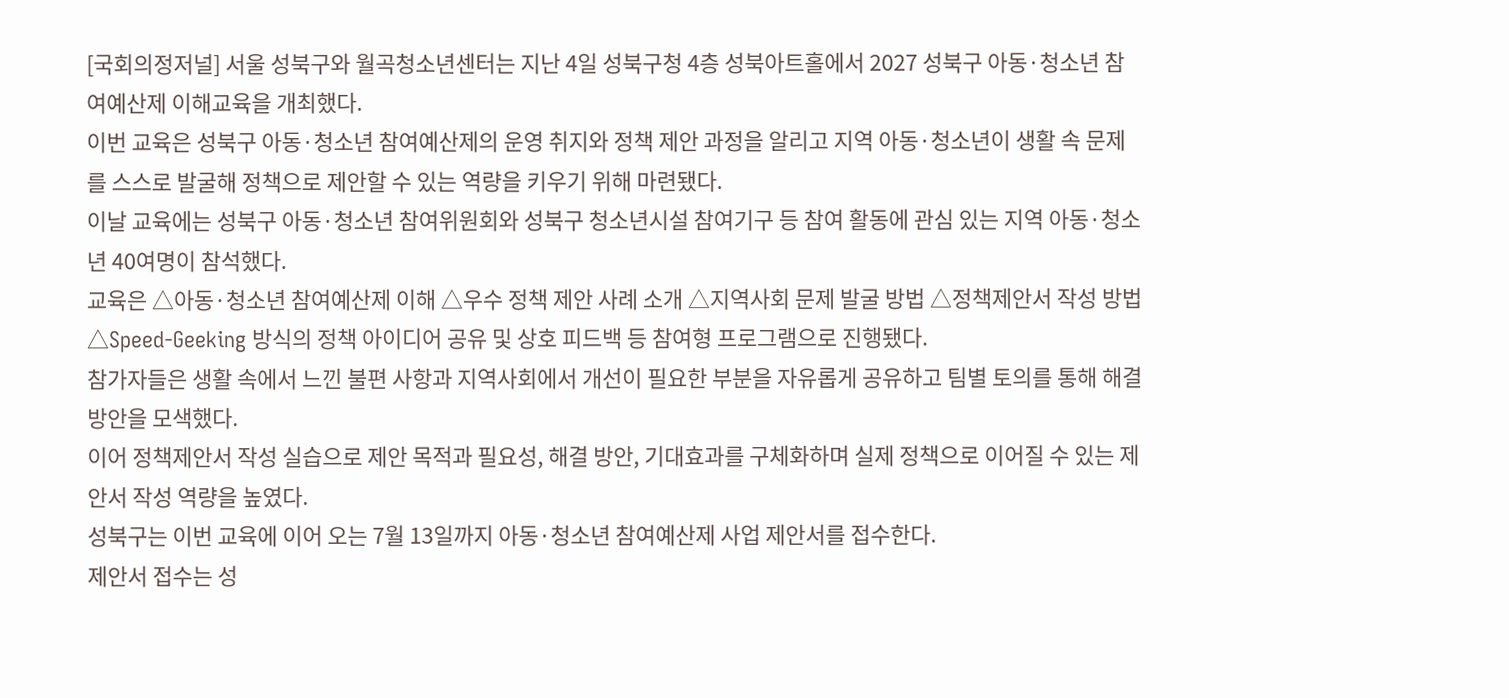[국회의정저널] 서울 성북구와 월곡청소년센터는 지난 4일 성북구청 4층 성북아트홀에서 2027 성북구 아동·청소년 참여예산제 이해교육을 개최했다.
이번 교육은 성북구 아동·청소년 참여예산제의 운영 취지와 정책 제안 과정을 알리고 지역 아동·청소년이 생활 속 문제를 스스로 발굴해 정책으로 제안할 수 있는 역량을 키우기 위해 마련됐다.
이날 교육에는 성북구 아동·청소년 참여위원회와 성북구 청소년시설 참여기구 등 참여 활동에 관심 있는 지역 아동·청소년 40여명이 참석했다.
교육은 △아동·청소년 참여예산제 이해 △우수 정책 제안 사례 소개 △지역사회 문제 발굴 방법 △정책제안서 작성 방법 △Speed-Geeking 방식의 정책 아이디어 공유 및 상호 피드백 등 참여형 프로그램으로 진행됐다.
참가자들은 생활 속에서 느낀 불편 사항과 지역사회에서 개선이 필요한 부분을 자유롭게 공유하고 팀별 토의를 통해 해결 방안을 모색했다.
이어 정책제안서 작성 실습으로 제안 목적과 필요성, 해결 방안, 기대효과를 구체화하며 실제 정책으로 이어질 수 있는 제안서 작성 역량을 높였다.
성북구는 이번 교육에 이어 오는 7월 13일까지 아동·청소년 참여예산제 사업 제안서를 접수한다.
제안서 접수는 성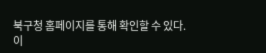북구청 홈페이지를 통해 확인할 수 있다.
이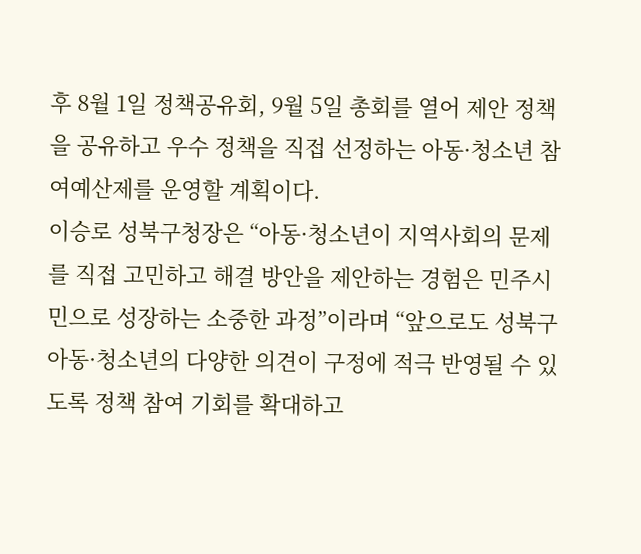후 8월 1일 정책공유회, 9월 5일 총회를 열어 제안 정책을 공유하고 우수 정책을 직접 선정하는 아동·청소년 참여예산제를 운영할 계획이다.
이승로 성북구청장은 “아동·청소년이 지역사회의 문제를 직접 고민하고 해결 방안을 제안하는 경험은 민주시민으로 성장하는 소중한 과정”이라며 “앞으로도 성북구 아동·청소년의 다양한 의견이 구정에 적극 반영될 수 있도록 정책 참여 기회를 확대하고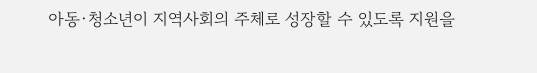아동·청소년이 지역사회의 주체로 성장할 수 있도록 지원을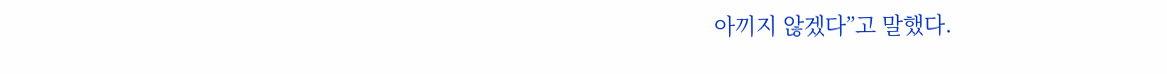아끼지 않겠다”고 말했다.